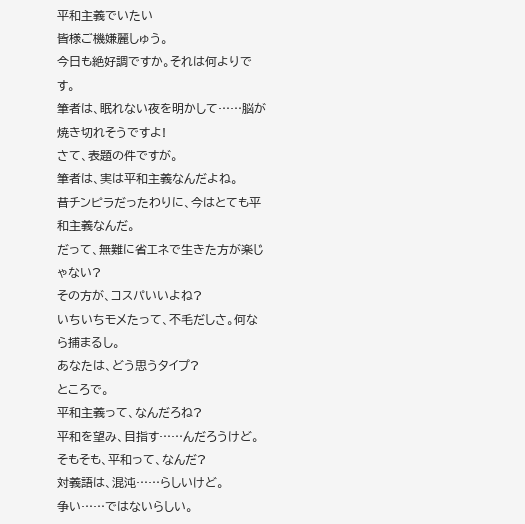平和主義でいたい
皆様ご機嫌麗しゅう。
今日も絶好調ですか。それは何よりです。
筆者は、眠れない夜を明かして……脳が焼き切れそうですよ!
さて、表題の件ですが。
筆者は、実は平和主義なんだよね。
昔チンピラだったわりに、今はとても平和主義なんだ。
だって、無難に省エネで生きた方が楽じゃない?
その方が、コスパいいよね?
いちいちモメたって、不毛だしさ。何なら捕まるし。
あなたは、どう思うタイプ?
ところで。
平和主義って、なんだろね?
平和を望み、目指す……んだろうけど。
そもそも、平和って、なんだ?
対義語は、混沌……らしいけど。
争い……ではないらしい。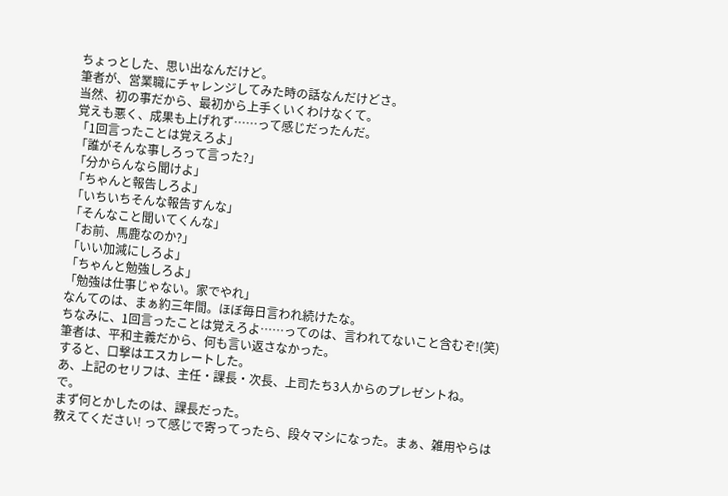ちょっとした、思い出なんだけど。
筆者が、営業職にチャレンジしてみた時の話なんだけどさ。
当然、初の事だから、最初から上手くいくわけなくて。
覚えも悪く、成果も上げれず……って感じだったんだ。
「1回言ったことは覚えろよ」
「誰がそんな事しろって言った?」
「分からんなら聞けよ」
「ちゃんと報告しろよ」
「いちいちそんな報告すんな」
「そんなこと聞いてくんな」
「お前、馬鹿なのか?」
「いい加減にしろよ」
「ちゃんと勉強しろよ」
「勉強は仕事じゃない。家でやれ」
なんてのは、まぁ約三年間。ほぼ毎日言われ続けたな。
ちなみに、1回言ったことは覚えろよ……ってのは、言われてないこと含むぞ!(笑)
筆者は、平和主義だから、何も言い返さなかった。
すると、口撃はエスカレートした。
あ、上記のセリフは、主任・課長・次長、上司たち3人からのプレゼントね。
で。
まず何とかしたのは、課長だった。
教えてください! って感じで寄ってったら、段々マシになった。まぁ、雑用やらは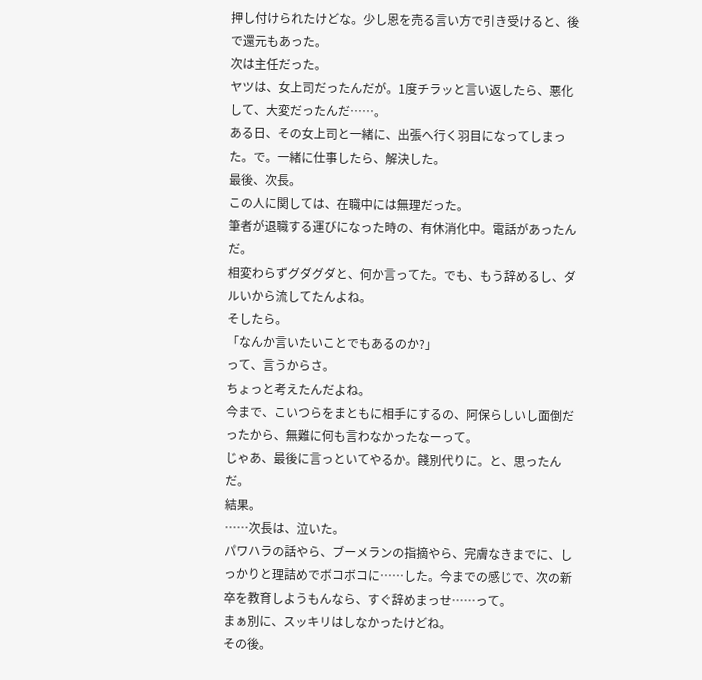押し付けられたけどな。少し恩を売る言い方で引き受けると、後で還元もあった。
次は主任だった。
ヤツは、女上司だったんだが。1度チラッと言い返したら、悪化して、大変だったんだ……。
ある日、その女上司と一緒に、出張へ行く羽目になってしまった。で。一緒に仕事したら、解決した。
最後、次長。
この人に関しては、在職中には無理だった。
筆者が退職する運びになった時の、有休消化中。電話があったんだ。
相変わらずグダグダと、何か言ってた。でも、もう辞めるし、ダルいから流してたんよね。
そしたら。
「なんか言いたいことでもあるのか?」
って、言うからさ。
ちょっと考えたんだよね。
今まで、こいつらをまともに相手にするの、阿保らしいし面倒だったから、無難に何も言わなかったなーって。
じゃあ、最後に言っといてやるか。餞別代りに。と、思ったんだ。
結果。
……次長は、泣いた。
パワハラの話やら、ブーメランの指摘やら、完膚なきまでに、しっかりと理詰めでボコボコに……した。今までの感じで、次の新卒を教育しようもんなら、すぐ辞めまっせ……って。
まぁ別に、スッキリはしなかったけどね。
その後。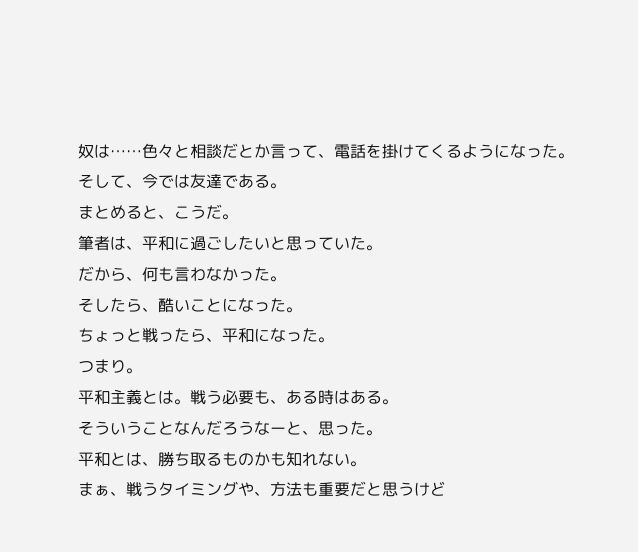奴は……色々と相談だとか言って、電話を掛けてくるようになった。
そして、今では友達である。
まとめると、こうだ。
筆者は、平和に過ごしたいと思っていた。
だから、何も言わなかった。
そしたら、酷いことになった。
ちょっと戦ったら、平和になった。
つまり。
平和主義とは。戦う必要も、ある時はある。
そういうことなんだろうなーと、思った。
平和とは、勝ち取るものかも知れない。
まぁ、戦うタイミングや、方法も重要だと思うけど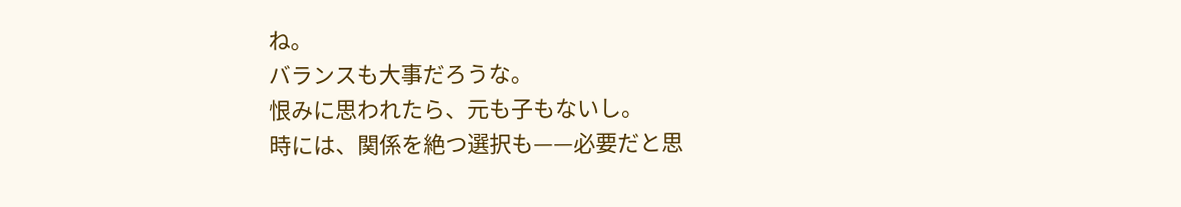ね。
バランスも大事だろうな。
恨みに思われたら、元も子もないし。
時には、関係を絶つ選択も——必要だと思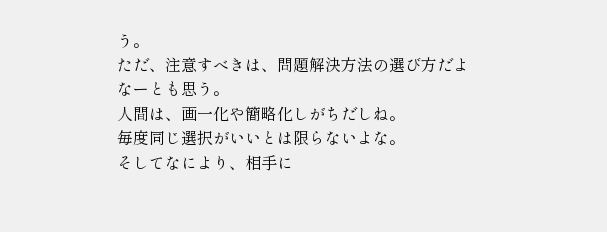う。
ただ、注意すべきは、問題解決方法の選び方だよなーとも思う。
人間は、画一化や簡略化しがちだしね。
毎度同じ選択がいいとは限らないよな。
そしてなにより、相手に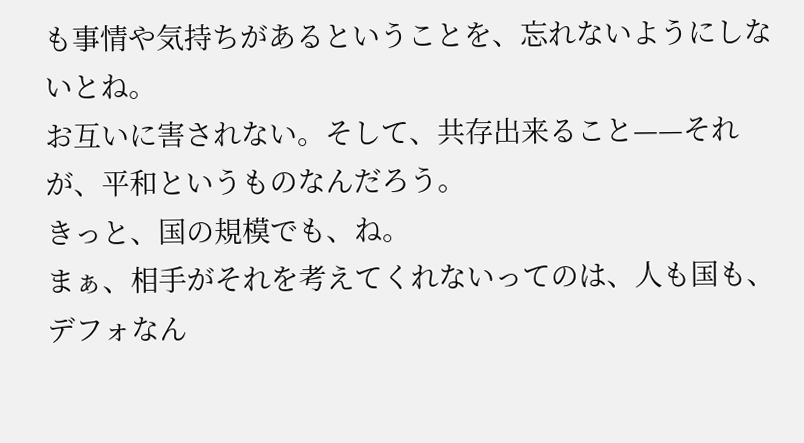も事情や気持ちがあるということを、忘れないようにしないとね。
お互いに害されない。そして、共存出来ること——それが、平和というものなんだろう。
きっと、国の規模でも、ね。
まぁ、相手がそれを考えてくれないってのは、人も国も、デフォなん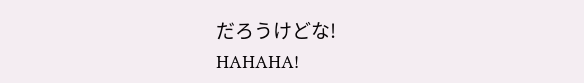だろうけどな!
HAHAHA!